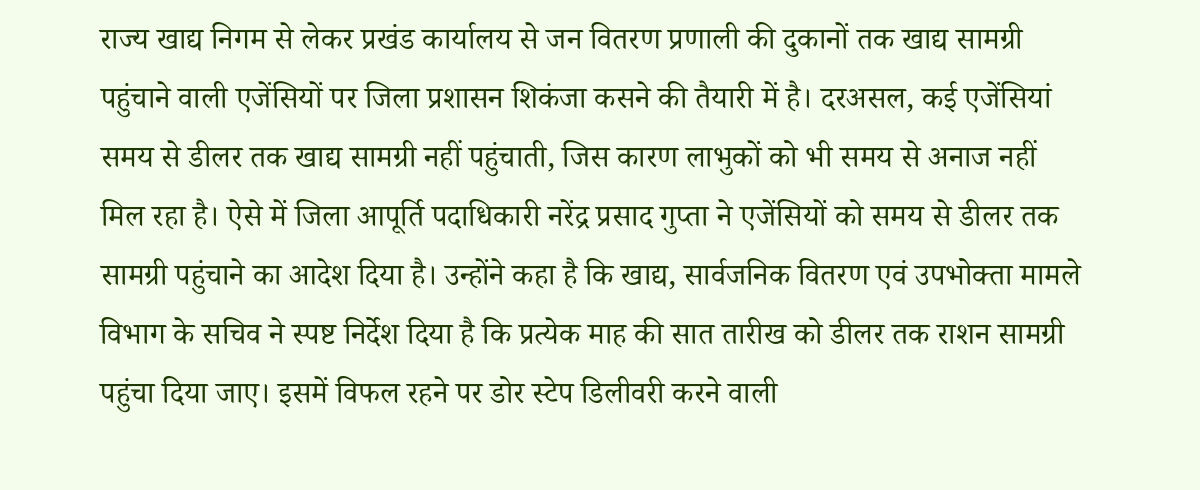राज्य खाद्य निगम से लेकर प्रखंड कार्यालय से जन वितरण प्रणाली की दुकानों तक खाद्य सामग्री पहुंचाने वाली एजेंसियों पर जिला प्रशासन शिकंजा कसने की तैयारी में है। दरअसल, कई एजेंसियां समय से डीलर तक खाद्य सामग्री नहीं पहुंचाती, जिस कारण लाभुकों को भी समय से अनाज नहीं मिल रहा है। ऐसे में जिला आपूर्ति पदाधिकारी नरेंद्र प्रसाद गुप्ता ने एजेंसियों को समय से डीलर तक सामग्री पहुंचाने का आदेश दिया है। उन्होंने कहा है कि खाद्य, सार्वजनिक वितरण एवं उपभोक्ता मामले विभाग के सचिव ने स्पष्ट निर्देश दिया है कि प्रत्येक माह की सात तारीख को डीलर तक राशन सामग्री पहुंचा दिया जाए। इसमें विफल रहने पर डोर स्टेप डिलीवरी करने वाली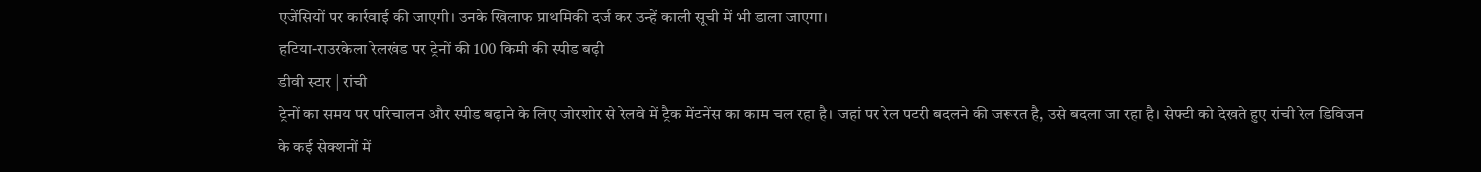एजेंसियों पर कार्रवाई की जाएगी। उनके खिलाफ प्राथमिकी दर्ज कर उन्हें काली सूची में भी डाला जाएगा।
हटिया-राउरकेला रेलखंड पर ट्रेनों की 100 किमी की स्पीड बढ़ी
डीवी स्टार | रांची
ट्रेनों का समय पर परिचालन और स्पीड बढ़ाने के लिए जोरशोर से रेलवे में ट्रैक मेंटनेंस का काम चल रहा है। जहां पर रेल पटरी बदलने की जरूरत है, उसे बदला जा रहा है। सेफ्टी को देखते हुए रांची रेल डिविजन के कई सेक्शनों में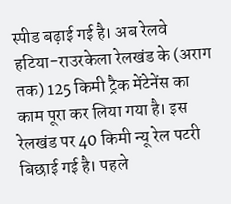स्पीड बढ़ाई गई है। अब रेलवे हटिया-राउरकेला रेलखंड के (अराग तक) 125 किमी ट्रैक मेंटेनेंस का काम पूरा कर लिया गया है। इस रेलखंड पर 40 किमी न्यू रेल पटरी बिछाई गई है। पहले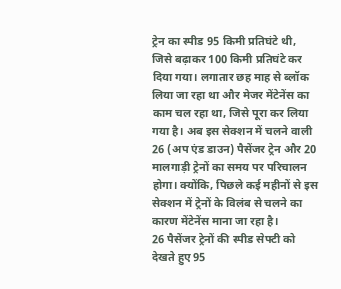ट्रेन का स्पीड 95 किमी प्रतिघंटे थी, जिसे बढ़ाकर 100 किमी प्रतिघंटे कर दिया गया। लगातार छह माह से ब्लॉक लिया जा रहा था और मेजर मेंटेनेंस का काम चल रहा था, जिसे पूरा कर लिया गया है। अब इस सेक्शन में चलने वाली 26 (अप एंड डाउन) पैसेंजर ट्रेन और 20 मालगाड़ी ट्रेनों का समय पर परिचालन होगा। क्योंकि, पिछले कई महीनों से इस सेक्शन में ट्रेनों के विलंब से चलने का कारण मेंटेनेंस माना जा रहा है।
26 पैसेंजर ट्रेनों की स्पीड सेफ्टी को देखते हुए 95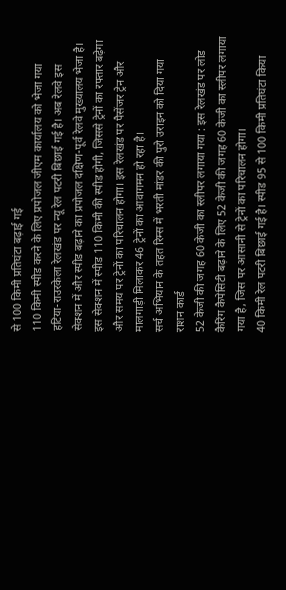से 100 किमी प्रतिघंटा बढ़ाई गई
110 किमी स्पीड करने के लिए प्रपोजल जीएम कार्यालय को भेजा गया
हटिया-राउरकेला रेलखंड पर न्यू रेल पटरी बिछाई गई है। अब रेलवे इस सेक्शन में और स्पीड बढ़ाने का प्रपोजल दक्षिण-पूर्व रेलवे मुख्यालय भेजा है। इस सेक्शन में स्पीड 110 किमी की स्पीड होगी, जिससे ट्रेनों का रफ्तार बढ़ेगा और समय पर ट्रेनों का परिचालन होगा। इस रेलखंड पर पैसेंजर ट्रेन और मालगाड़ी मिलाकर 46 ट्रेनों का आवागमन हो रहा है।
सर्च अभियान के तहत रिम्स में भरती मांडर की पुरो उराइन को दिया गया राशन कार्ड
52 केजी की जगह 60 केजी का स्लीपर लगाया गया : इस रेलखंड पर लोड कैरिंग कैपेसिटी बढ़ाने के लिए 52 केजी की जगह 60 केजी का स्लीपर लगाया गया है, जिस पर आसानी से ट्रेनों का परिचालन होगा।
40 किमी रेल पटरी बिछाई गई है। स्पीड 95 से 100 किमी प्रतिघंटा किया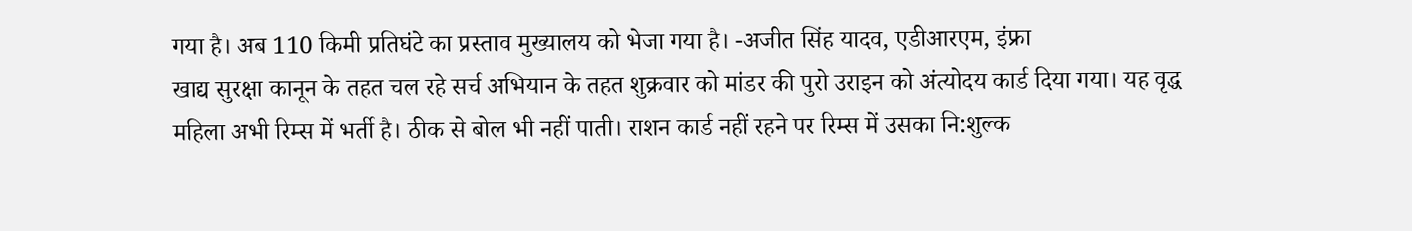गया है। अब 110 किमी प्रतिघंटे का प्रस्ताव मुख्यालय को भेजा गया है। -अजीत सिंह यादव, एडीआरएम, इंफ्रा
खाद्य सुरक्षा कानून के तहत चल रहे सर्च अभियान के तहत शुक्रवार को मांडर की पुरो उराइन को अंत्योदय कार्ड दिया गया। यह वृद्ध महिला अभी रिम्स में भर्ती है। ठीक से बोल भी नहीं पाती। राशन कार्ड नहीं रहने पर रिम्स में उसका नि:शुल्क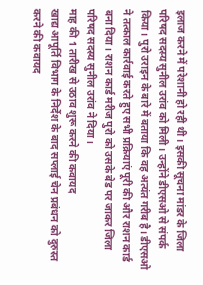इलाज करने में परेशानी हो रही थी। इसकी सूचना मांडर के जिला परिषद सदस्य सुनील उरांव को मिली। उन्होंने डीएसओ से संपर्क किया। पुरो उराइन के बारे में बताया कि वह अत्यंत गरीब है। डीएसओ ने तत्काल कार्रवाई करते हुए सभी प्रक्रियाएं पूरी की और राशन कार्ड बना दिया। राशन कार्ड मरीज पुरो को उसके बेड पर जाकर जिला परिषद सदस्य सुनील उरांव ने दिया।
माह की 1 तारीख से उठाव शुरू करने की कवायद
खाद्य आपूर्ति विभाग के निर्देश के बाद सप्लाई चेन प्रबंधन को दुरुस्त करने की कवायद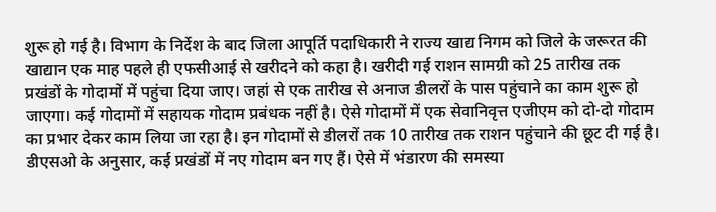शुरू हो गई है। विभाग के निर्देश के बाद जिला आपूर्ति पदाधिकारी ने राज्य खाद्य निगम को जिले के जरूरत की खाद्यान एक माह पहले ही एफसीआई से खरीदने को कहा है। खरीदी गई राशन सामग्री को 25 तारीख तक प्रखंडों के गोदामों में पहुंचा दिया जाए। जहां से एक तारीख से अनाज डीलरों के पास पहुंचाने का काम शुरू हो जाएगा। कई गोदामों में सहायक गोदाम प्रबंधक नहीं है। ऐसे गोदामों में एक सेवानिवृत्त एजीएम को दो-दो गोदाम का प्रभार देकर काम लिया जा रहा है। इन गोदामों से डीलरों तक 10 तारीख तक राशन पहुंचाने की छूट दी गई है। डीएसओ के अनुसार, कई प्रखंडों में नए गोदाम बन गए हैं। ऐसे में भंडारण की समस्या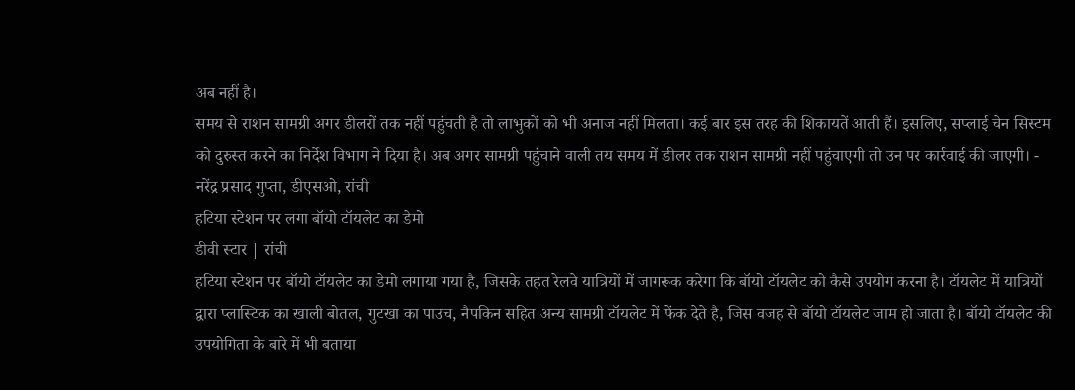अब नहीं है।
समय से राशन सामग्री अगर डीलरों तक नहीं पहुंचती है तो लाभुकों को भी अनाज नहीं मिलता। कई बार इस तरह की शिकायतें आती हैं। इसलिए, सप्लाई चेन सिस्टम को दुरुस्त करने का निर्देश विभाग ने दिया है। अब अगर सामग्री पहुंचाने वाली तय समय में डीलर तक राशन सामग्री नहीं पहुंचाएगी तो उन पर कार्रवाई की जाएगी। - नरेंद्र प्रसाद गुप्ता, डीएसओ, रांची
हटिया स्टेशन पर लगा बॉयो टॉयलेट का डेमो
डीवी स्टार | रांची
हटिया स्टेशन पर बॉयो टॉयलेट का डेमो लगाया गया है, जिसके तहत रेलवे यात्रियों में जागरूक करेगा कि बॉयो टॉयलेट को कैसे उपयोग करना है। टॉयलेट में यात्रियों द्वारा प्लास्टिक का खाली बोतल, गुटखा का पाउच, नैपकिन सहित अन्य सामग्री टॉयलेट में फेंक देते है, जिस वजह से बॉयो टॉयलेट जाम हो जाता है। बॉयो टॉयलेट की उपयोगिता के बारे में भी बताया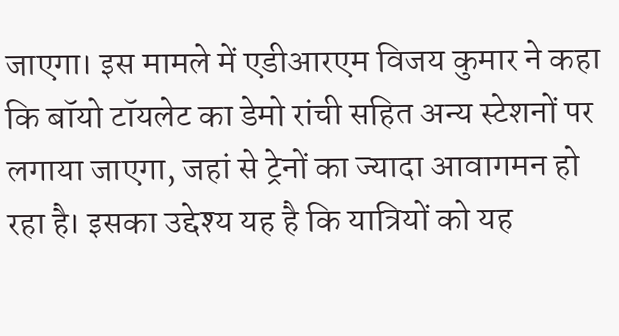जाएगा। इस मामले में एडीआरएम विजय कुमार ने कहा कि बॉयो टॉयलेट का डेमो रांची सहित अन्य स्टेशनों पर लगाया जाएगा, जहां से ट्रेनों का ज्यादा आवागमन हो रहा है। इसका उद्देश्य यह है कि यात्रियों को यह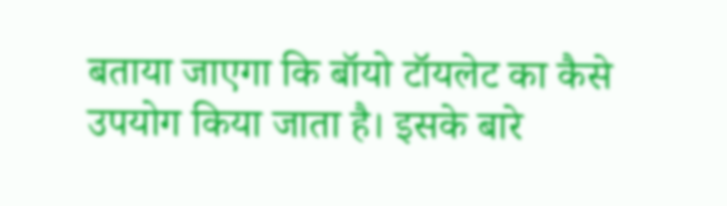बताया जाएगा कि बॉयो टॉयलेट का कैसे उपयोग किया जाता है। इसके बारे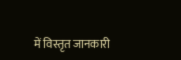में विस्तृत जानकारी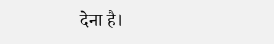देना है।